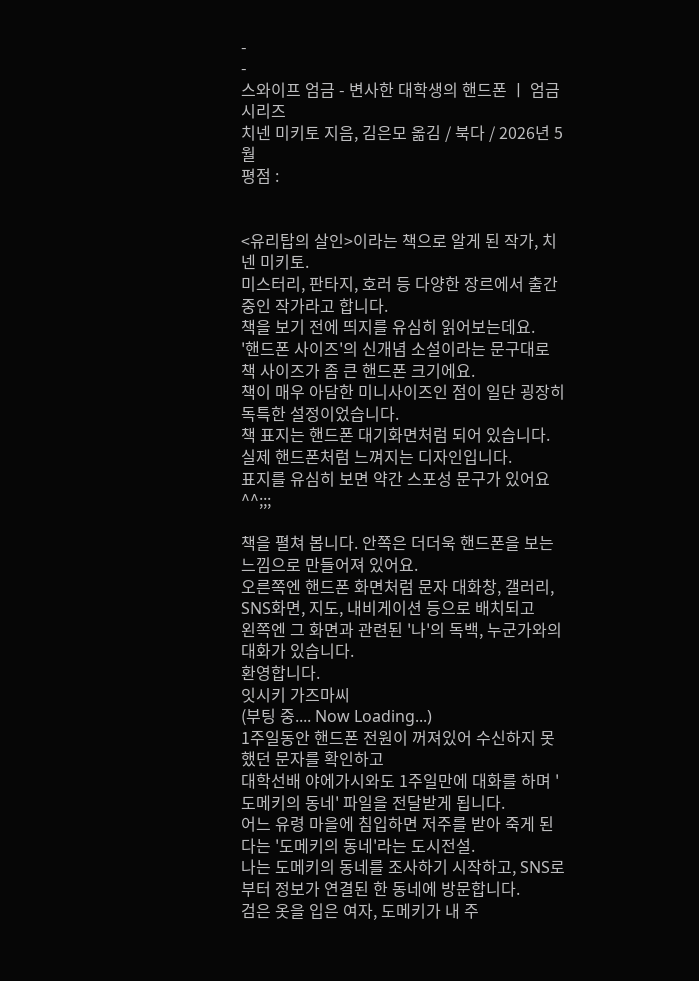-
-
스와이프 엄금 - 변사한 대학생의 핸드폰 ㅣ 엄금 시리즈
치넨 미키토 지음, 김은모 옮김 / 북다 / 2026년 5월
평점 :


<유리탑의 살인>이라는 책으로 알게 된 작가, 치넨 미키토.
미스터리, 판타지, 호러 등 다양한 장르에서 출간중인 작가라고 합니다.
책을 보기 전에 띄지를 유심히 읽어보는데요.
'핸드폰 사이즈'의 신개념 소설이라는 문구대로 책 사이즈가 좀 큰 핸드폰 크기에요.
책이 매우 아담한 미니사이즈인 점이 일단 굉장히 독특한 설정이었습니다.
책 표지는 핸드폰 대기화면처럼 되어 있습니다. 실제 핸드폰처럼 느껴지는 디자인입니다.
표지를 유심히 보면 약간 스포성 문구가 있어요^^;;;

책을 펼쳐 봅니다. 안쪽은 더더욱 핸드폰을 보는 느낌으로 만들어져 있어요.
오른쪽엔 핸드폰 화면처럼 문자 대화창, 갤러리, SNS화면, 지도, 내비게이션 등으로 배치되고
왼쪽엔 그 화면과 관련된 '나'의 독백, 누군가와의 대화가 있습니다.
환영합니다.
잇시키 가즈마씨
(부팅 중.... Now Loading...)
1주일동안 핸드폰 전원이 꺼져있어 수신하지 못했던 문자를 확인하고
대학선배 야에가시와도 1주일만에 대화를 하며 '도메키의 동네' 파일을 전달받게 됩니다.
어느 유령 마을에 침입하면 저주를 받아 죽게 된다는 '도메키의 동네'라는 도시전설.
나는 도메키의 동네를 조사하기 시작하고, SNS로부터 정보가 연결된 한 동네에 방문합니다.
검은 옷을 입은 여자, 도메키가 내 주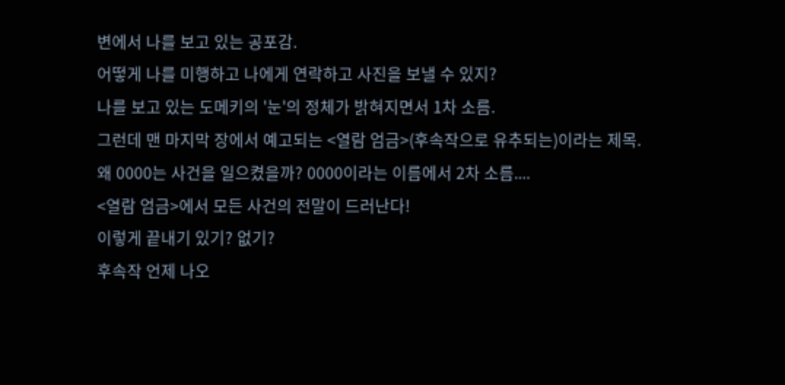변에서 나를 보고 있는 공포감.
어떻게 나를 미행하고 나에게 연락하고 사진을 보낼 수 있지?
나를 보고 있는 도메키의 '눈'의 정체가 밝혀지면서 1차 소름.
그런데 맨 마지막 장에서 예고되는 <열람 엄금>(후속작으로 유추되는)이라는 제목.
왜 0000는 사건을 일으켰을까? 0000이라는 이름에서 2차 소름....
<열람 엄금>에서 모든 사건의 전말이 드러난다!
이렇게 끝내기 있기? 없기?
후속작 언제 나오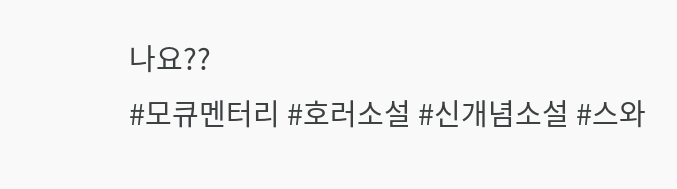나요??
#모큐멘터리 #호러소설 #신개념소설 #스와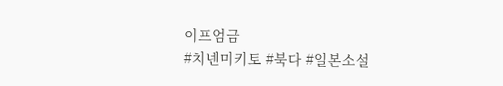이프엄금
#치넨미키토 #북다 #일본소설